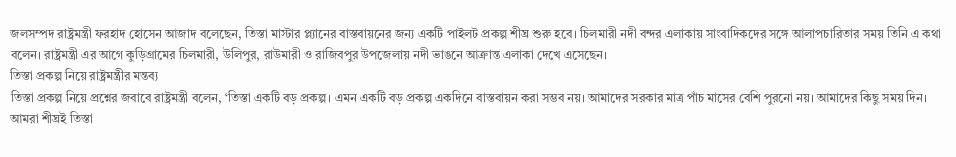জলসম্পদ রাষ্ট্রমন্ত্রী ফরহাদ হোসেন আজাদ বলেছেন, তিস্তা মাস্টার প্ল্যানের বাস্তবায়নের জন্য একটি পাইলট প্রকল্প শীঘ্র শুরু হবে। চিলমারী নদী বন্দর এলাকায় সাংবাদিকদের সঙ্গে আলাপচারিতার সময় তিনি এ কথা বলেন। রাষ্ট্রমন্ত্রী এর আগে কুড়িগ্রামের চিলমারী, উলিপুর, রাউমারী ও রাজিবপুর উপজেলায় নদী ভাঙনে আক্রান্ত এলাকা দেখে এসেছেন।
তিস্তা প্রকল্প নিয়ে রাষ্ট্রমন্ত্রীর মন্তব্য
তিস্তা প্রকল্প নিয়ে প্রশ্নের জবাবে রাষ্ট্রমন্ত্রী বলেন, ‘তিস্তা একটি বড় প্রকল্প। এমন একটি বড় প্রকল্প একদিনে বাস্তবায়ন করা সম্ভব নয়। আমাদের সরকার মাত্র পাঁচ মাসের বেশি পুরনো নয়। আমাদের কিছু সময় দিন। আমরা শীঘ্রই তিস্তা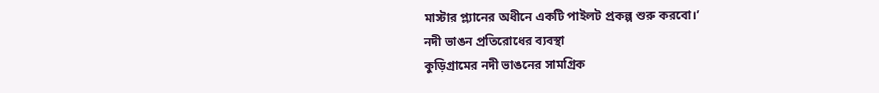মাস্টার প্ল্যানের অধীনে একটি পাইলট প্রকল্প শুরু করবো।’
নদী ভাঙন প্রতিরোধের ব্যবস্থা
কুড়িগ্রামের নদী ভাঙনের সামগ্রিক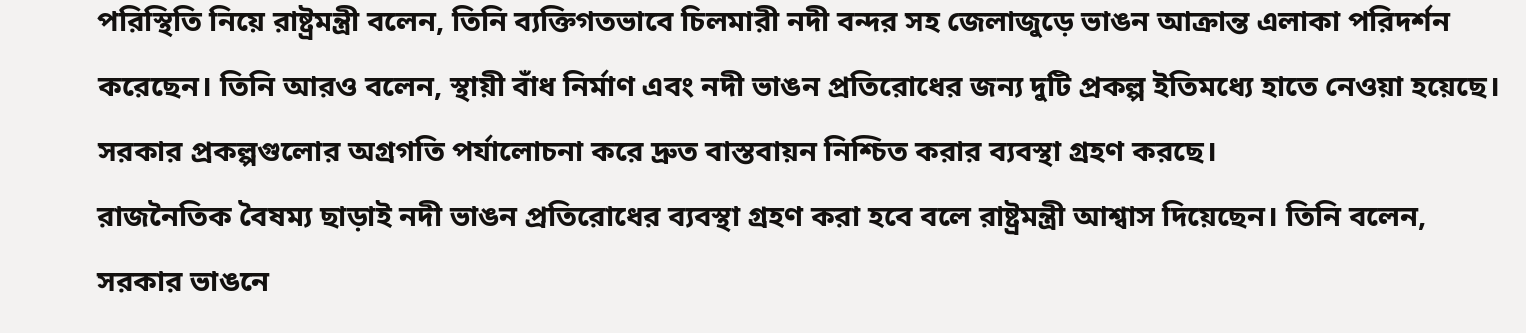পরিস্থিতি নিয়ে রাষ্ট্রমন্ত্রী বলেন, তিনি ব্যক্তিগতভাবে চিলমারী নদী বন্দর সহ জেলাজুড়ে ভাঙন আক্রান্ত এলাকা পরিদর্শন করেছেন। তিনি আরও বলেন, স্থায়ী বাঁধ নির্মাণ এবং নদী ভাঙন প্রতিরোধের জন্য দুটি প্রকল্প ইতিমধ্যে হাতে নেওয়া হয়েছে। সরকার প্রকল্পগুলোর অগ্রগতি পর্যালোচনা করে দ্রুত বাস্তবায়ন নিশ্চিত করার ব্যবস্থা গ্রহণ করছে।
রাজনৈতিক বৈষম্য ছাড়াই নদী ভাঙন প্রতিরোধের ব্যবস্থা গ্রহণ করা হবে বলে রাষ্ট্রমন্ত্রী আশ্বাস দিয়েছেন। তিনি বলেন, সরকার ভাঙনে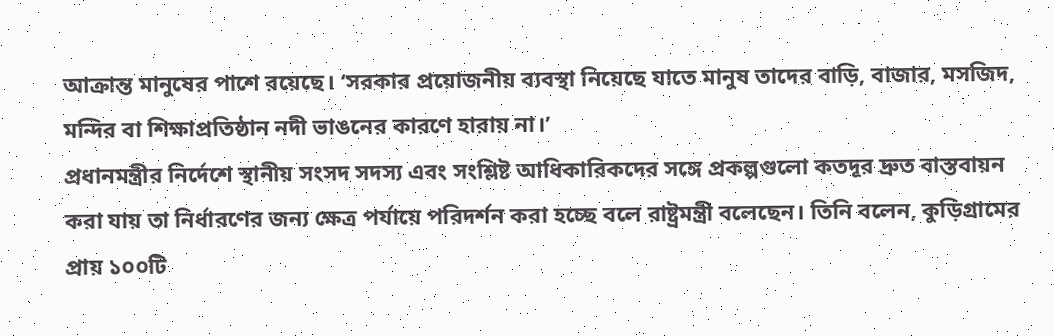আক্রান্ত মানুষের পাশে রয়েছে। ‘সরকার প্রয়োজনীয় ব্যবস্থা নিয়েছে যাতে মানুষ তাদের বাড়ি, বাজার, মসজিদ, মন্দির বা শিক্ষাপ্রতিষ্ঠান নদী ভাঙনের কারণে হারায় না।’
প্রধানমন্ত্রীর নির্দেশে স্থানীয় সংসদ সদস্য এবং সংশ্লিষ্ট আধিকারিকদের সঙ্গে প্রকল্পগুলো কতদূর দ্রুত বাস্তবায়ন করা যায় তা নির্ধারণের জন্য ক্ষেত্র পর্যায়ে পরিদর্শন করা হচ্ছে বলে রাষ্ট্রমন্ত্রী বলেছেন। তিনি বলেন, কুড়িগ্রামের প্রায় ১০০টি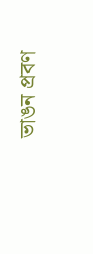ভাঙন প্রবণ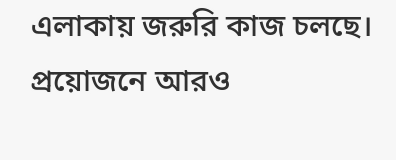এলাকায় জরুরি কাজ চলছে। প্রয়োজনে আরও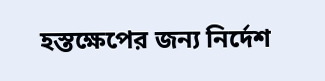হস্তক্ষেপের জন্য নির্দেশ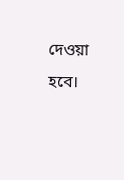দেওয়া হবে।